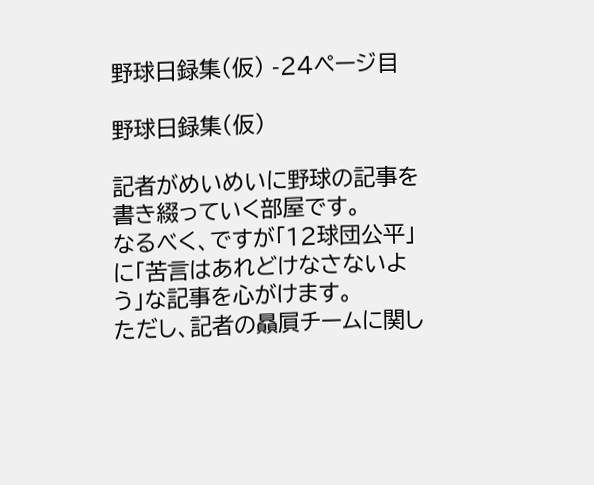野球日録集(仮) -24ページ目

野球日録集(仮)

記者がめいめいに野球の記事を書き綴っていく部屋です。
なるべく、ですが「12球団公平」に「苦言はあれどけなさないよう」な記事を心がけます。
ただし、記者の贔屓チームに関し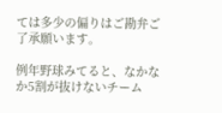ては多少の偏りはご勘弁ご了承願います。

例年野球みてると、なかなか5割が抜けないチーム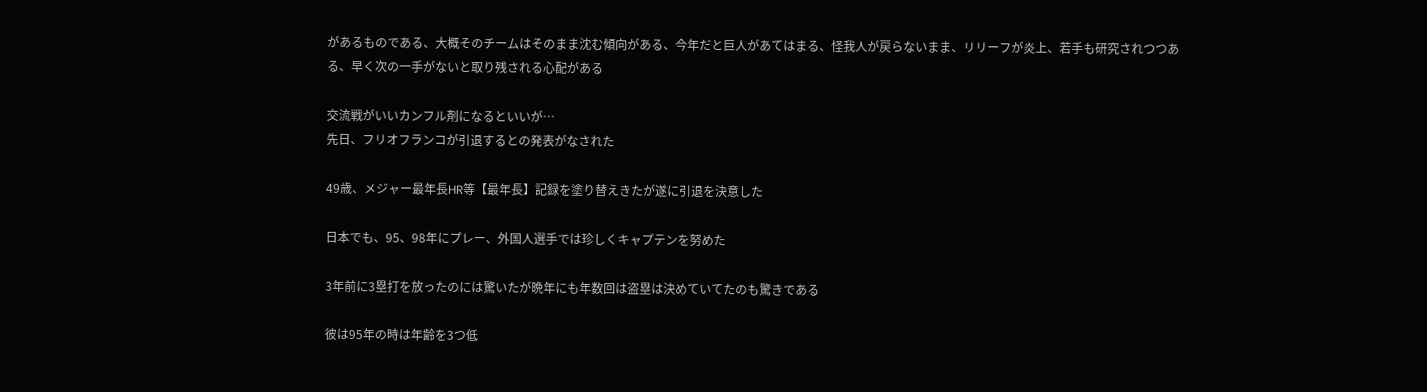があるものである、大概そのチームはそのまま沈む傾向がある、今年だと巨人があてはまる、怪我人が戻らないまま、リリーフが炎上、若手も研究されつつある、早く次の一手がないと取り残される心配がある

交流戦がいいカンフル剤になるといいが…
先日、フリオフランコが引退するとの発表がなされた

49歳、メジャー最年長HR等【最年長】記録を塗り替えきたが遂に引退を決意した

日本でも、95、98年にプレー、外国人選手では珍しくキャプテンを努めた

3年前に3塁打を放ったのには驚いたが晩年にも年数回は盗塁は決めていてたのも驚きである

彼は95年の時は年齢を3つ低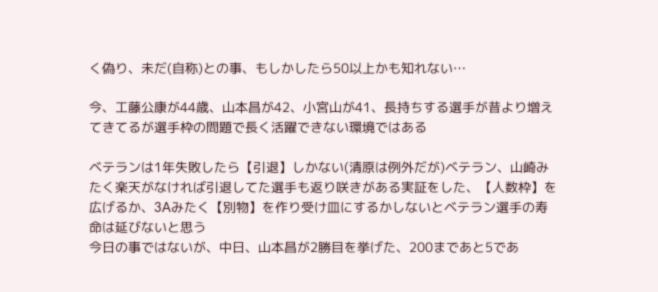く偽り、未だ(自称)との事、もしかしたら50以上かも知れない…

今、工藤公康が44歳、山本昌が42、小宮山が41、長持ちする選手が昔より増えてきてるが選手枠の問題で長く活躍できない環境ではある

ベテランは1年失敗したら【引退】しかない(清原は例外だが)ベテラン、山崎みたく楽天がなければ引退してた選手も返り咲きがある実証をした、【人数枠】を広げるか、3Aみたく【別物】を作り受け皿にするかしないとベテラン選手の寿命は延びないと思う
今日の事ではないが、中日、山本昌が2勝目を挙げた、200まであと5であ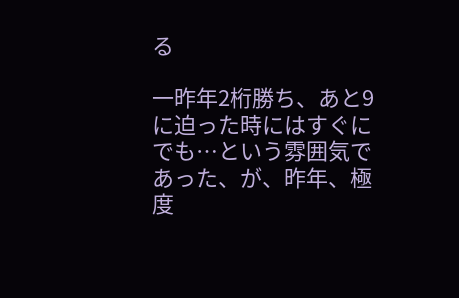る

一昨年2桁勝ち、あと9に迫った時にはすぐにでも…という雰囲気であった、が、昨年、極度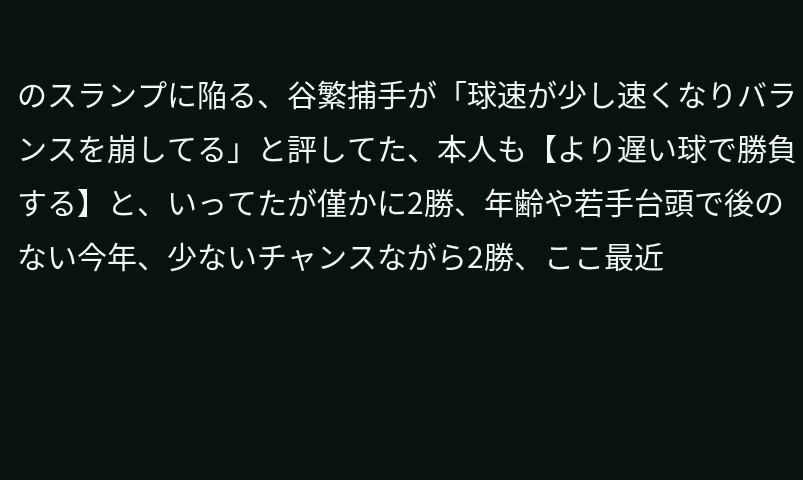のスランプに陥る、谷繁捕手が「球速が少し速くなりバランスを崩してる」と評してた、本人も【より遅い球で勝負する】と、いってたが僅かに2勝、年齢や若手台頭で後のない今年、少ないチャンスながら2勝、ここ最近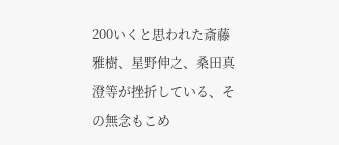200いくと思われた斎藤雅樹、星野伸之、桑田真澄等が挫折している、その無念もこめ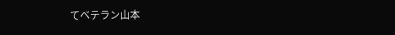てベテラン山本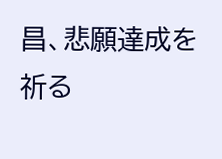昌、悲願達成を祈る